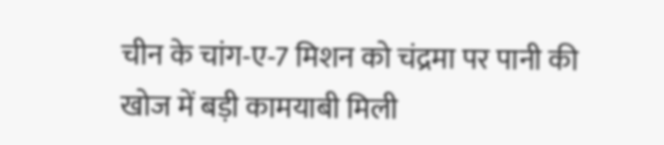चीन के चांग-ए-7 मिशन को चंद्रमा पर पानी की खोज में बड़ी कामयाबी मिली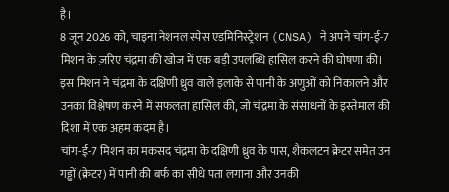है।
8 जून 2026 को, चाइना नेशनल स्पेस एडमिनिस्ट्रेशन (CNSA) ने अपने चांग-ई-7 मिशन के ज़रिए चंद्रमा की खोज में एक बड़ी उपलब्धि हासिल करने की घोषणा की। इस मिशन ने चंद्रमा के दक्षिणी ध्रुव वाले इलाके से पानी के अणुओं को निकालने और उनका विश्लेषण करने में सफलता हासिल की, जो चंद्रमा के संसाधनों के इस्तेमाल की दिशा में एक अहम कदम है।
चांग-ई-7 मिशन का मकसद चंद्रमा के दक्षिणी ध्रुव के पास, शैकलटन क्रेटर समेत उन गड्ढों (क्रेटर) में पानी की बर्फ का सीधे पता लगाना और उनकी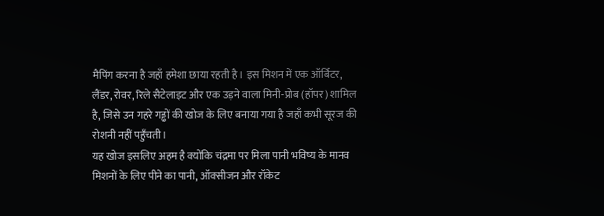मैपिंग करना है जहाँ हमेशा छाया रहती है। इस मिशन में एक ऑर्बिटर, लैंडर, रोवर, रिले सैटेलाइट और एक उड़ने वाला मिनी-प्रोब (हॉपर) शामिल है, जिसे उन गहरे गड्ढों की खोज के लिए बनाया गया है जहाँ कभी सूरज की रोशनी नहीं पहुँचती।
यह खोज इसलिए अहम है क्योंकि चंद्रमा पर मिला पानी भविष्य के मानव मिशनों के लिए पीने का पानी, ऑक्सीजन और रॉकेट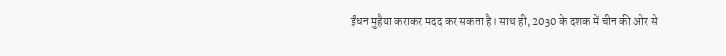ईंधन मुहैया कराकर मदद कर सकता है। साथ ही, 2030 के दशक में चीन की ओर से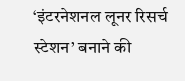‘इंटरनेशनल लूनर रिसर्च स्टेशन’ बनाने की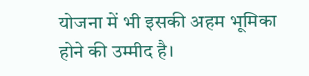योजना में भी इसकी अहम भूमिका होने की उम्मीद है।